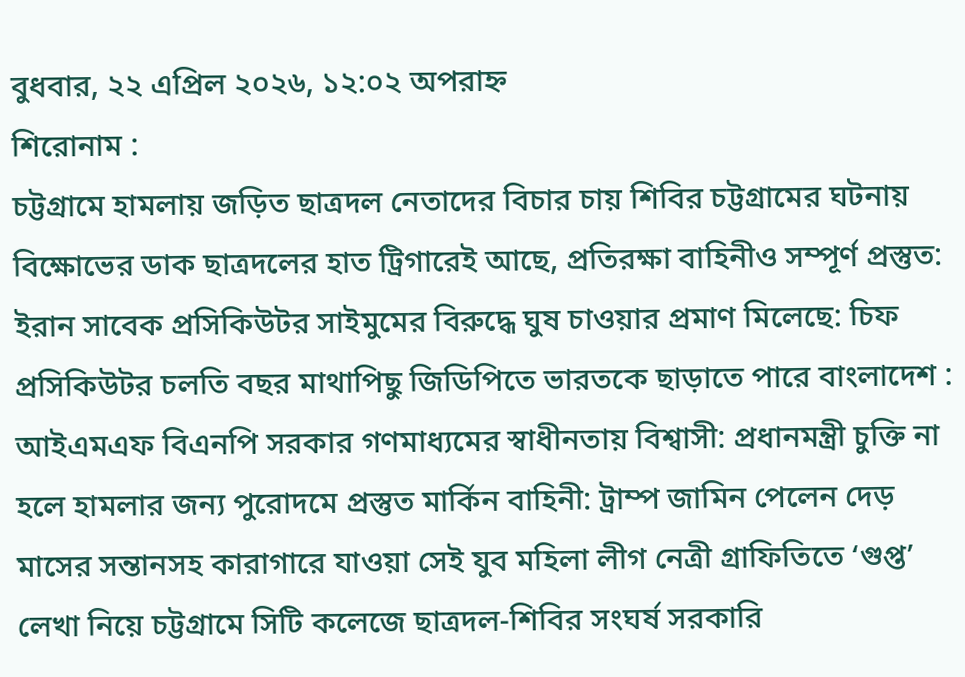বুধবার, ২২ এপ্রিল ২০২৬, ১২:০২ অপরাহ্ন
শিরোনাম :
চট্টগ্রামে হামলায় জড়িত ছাত্রদল নেতাদের বিচার চায় শিবির চট্টগ্রামের ঘটনায় বিক্ষোভের ডাক ছাত্রদলের হাত ট্রিগারেই আছে, প্রতিরক্ষা বাহিনীও সম্পূর্ণ প্রস্তুত: ইরান সাবেক প্রসিকিউটর সাইমুমের বিরুদ্ধে ঘুষ চাওয়ার প্রমাণ মিলেছে: চিফ প্রসিকিউটর চলতি বছর মাথাপিছু জিডিপিতে ভারতকে ছাড়াতে পারে বাংলাদেশ : আইএমএফ বিএনপি সরকার গণমাধ্যমের স্বাধীনতায় বিশ্বাসী: প্রধানমন্ত্রী চুক্তি না হলে হামলার জন্য পুরোদমে প্রস্তুত মার্কিন বাহিনী: ট্রাম্প জামিন পেলেন দেড় মাসের সন্তানসহ কারাগারে যাওয়া সেই যুব মহিলা লীগ নেত্রী গ্রাফিতিতে ‘গুপ্ত’ লেখা নিয়ে চট্টগ্রামে সিটি কলেজে ছাত্রদল-শিবির সংঘর্ষ সরকারি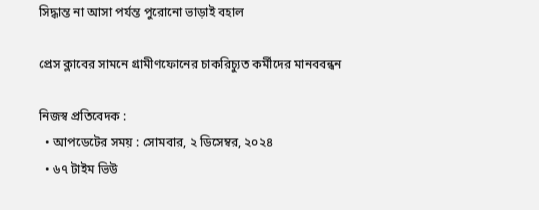সিদ্ধান্ত না আসা পর্যন্ত পুরোনো ভাড়াই বহাল

প্রেস ক্লাবের সামনে গ্রামীণফোনের চাকরিচ্যুত কর্মীদের মানববন্ধন

নিজস্ব প্রতিবেদক :
  • আপডেটের সময় : সোমবার, ২ ডিসেম্বর, ২০২৪
  • ৬৭ টাইম ভিউ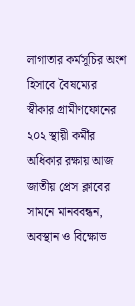লাগাতার কর্মসূচির অংশ হিসাবে বৈষম্যের স্বীকার গ্রামীণফোনের ২০২ স্থায়ী কর্মীর অধিকার রক্ষায় আজ জাতীয় প্রেস ক্লাবের সামনে মানববন্ধন, অবস্থান ও বিক্ষোভ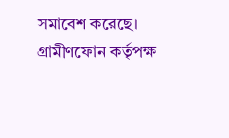সমাবেশ করেছে। গ্রামীণফোন কর্তৃপক্ষ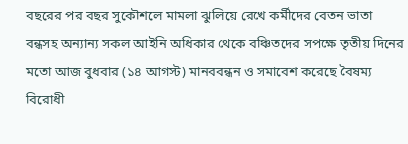বছরের পর বছর সুকৌশলে মামলা ঝুলিয়ে রেখে কর্মীদের বেতন ভাতা বন্ধসহ অন্যান্য সকল আইনি অধিকার থেকে বঞ্চিতদের সপক্ষে তৃতীয় দিনের মতো আজ বুধবার (১৪ আগস্ট) মানববন্ধন ও সমাবেশ করেছে বৈষম্য বিরোধী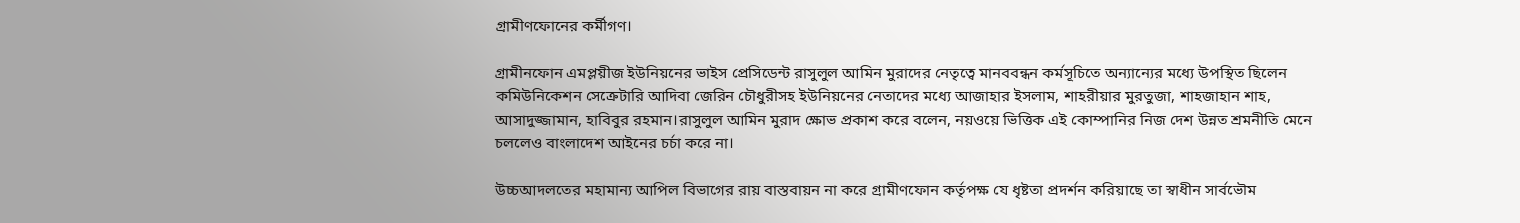গ্রামীণফোনের কর্মীগণ।

গ্রামীনফোন এমপ্লয়ীজ ইউনিয়নের ভাইস প্রেসিডেন্ট রাসুলুল আমিন মুরাদের নেতৃত্বে মানববন্ধন কর্মসূচিতে অন্যান্যের মধ্যে উপস্থিত ছিলেন কমিউনিকেশন সেক্রেটারি আদিবা জেরিন চৌধুরীসহ ইউনিয়নের নেতাদের মধ্যে আজাহার ইসলাম, শাহরীয়ার মুরতুজা, শাহজাহান শাহ, আসাদুজ্জামান, হাবিবুর রহমান।রাসুলুল আমিন মুরাদ ক্ষোভ প্রকাশ করে বলেন, নয়ওয়ে ভিত্তিক এই কোম্পানির নিজ দেশ উন্নত শ্রমনীতি মেনে চললেও বাংলাদেশ আইনের চর্চা করে না।

উচ্চআদলতের মহামান্য আপিল বিভাগের রায় বাস্তবায়ন না করে গ্রামীণফোন কর্তৃপক্ষ যে ধৃষ্টতা প্রদর্শন করিয়াছে তা স্বাধীন সার্বভৌম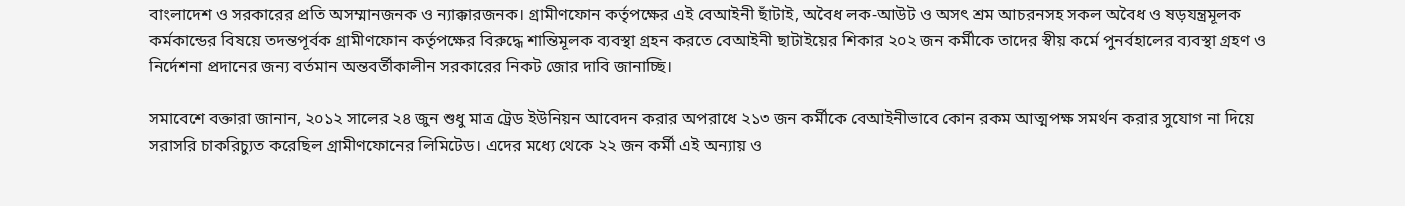বাংলাদেশ ও সরকারের প্রতি অসম্মানজনক ও ন্যাক্কারজনক। গ্রামীণফোন কর্তৃপক্ষের এই বেআইনী ছাঁটাই, অবৈধ লক-আউট ও অসৎ শ্রম আচরনসহ সকল অবৈধ ও ষড়যন্ত্রমূলক কর্মকান্ডের বিষয়ে তদন্তপূর্বক গ্রামীণফোন কর্তৃপক্ষের বিরুদ্ধে শান্তিমূলক ব্যবস্থা গ্রহন করতে বেআইনী ছাটাইয়ের শিকার ২০২ জন কর্মীকে তাদের স্বীয় কর্মে পুনর্বহালের ব্যবস্থা গ্রহণ ও নির্দেশনা প্রদানের জন্য বর্তমান অন্তবর্তীকালীন সরকারের নিকট জোর দাবি জানাচ্ছি।

সমাবেশে বক্তারা জানান, ২০১২ সালের ২৪ জুন শুধু মাত্র ট্রেড ইউনিয়ন আবেদন করার অপরাধে ২১৩ জন কর্মীকে বেআইনীভাবে কোন রকম আত্মপক্ষ সমর্থন করার সুযোগ না দিয়ে সরাসরি চাকরিচ্যুত করেছিল গ্রামীণফোনের লিমিটেড। এদের মধ্যে থেকে ২২ জন কর্মী এই অন্যায় ও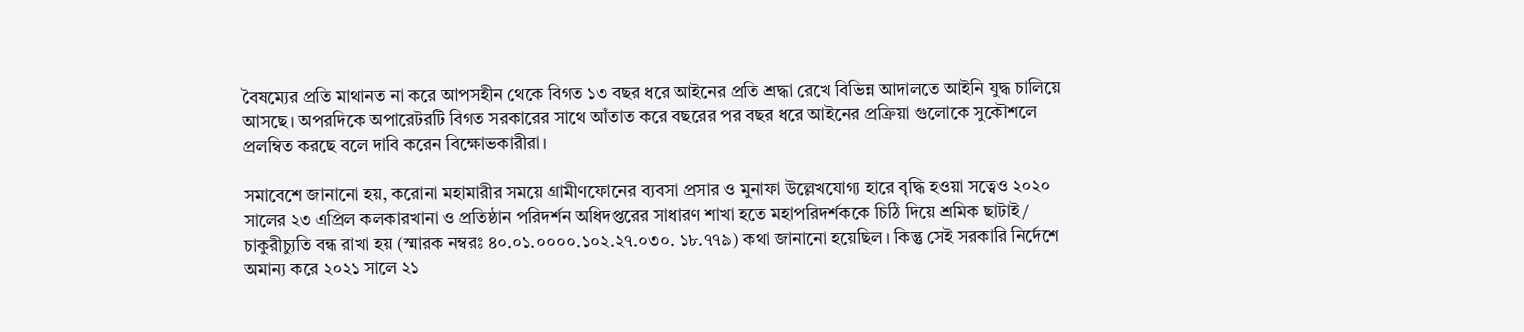বৈষম্যের প্রতি মাথানত না করে আপসহীন থেকে বিগত ১৩ বছর ধরে আইনের প্রতি শ্রদ্ধা রেখে বিভিন্ন আদালতে আইনি যুদ্ধ চালিয়ে আসছে। অপরদিকে অপারেটরটি বিগত সরকারের সাথে আঁতাত করে বছরের পর বছর ধরে আইনের প্রক্রিয়া গুলোকে সুকৌশলে প্রলম্বিত করছে বলে দাবি করেন বিক্ষোভকারীরা।

সমাবেশে জানানো হয়, করোনা মহামারীর সময়ে গ্রামীণফোনের ব্যবসা প্রসার ও মুনাফা উল্লেখযোগ্য হারে বৃদ্ধি হওয়া সত্বেও ২০২০ সালের ২৩ এপ্রিল কলকারখানা ও প্রতিষ্ঠান পরিদর্শন অধিদপ্তরের সাধারণ শাখা হতে মহাপরিদর্শককে চিঠি দিয়ে শ্রমিক ছাটাই/ চাকুরীচ্যুতি বন্ধ রাখা হয় (স্মারক নম্বরঃ ৪০.০১.০০০০.১০২.২৭.০৩০. ১৮.৭৭৯) কথা জানানো হয়েছিল। কিন্তু সেই সরকারি নির্দেশে অমান্য করে ২০২১ সালে ২১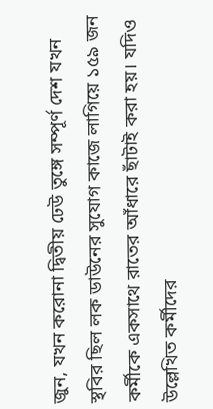জুন, যখন করোনা দ্বিতীয় ঢেউ তুঙ্গে সম্পূর্ণ দেশ যখন স্থবির ছিল লক ডাউনের সুযোগ কাজে লাগিয়ে ১৫৯ জন কর্মীকে একসাথে রাতের আঁধারে ছাঁটাই করা হয়। যদিও উল্লেখিত কর্মীদের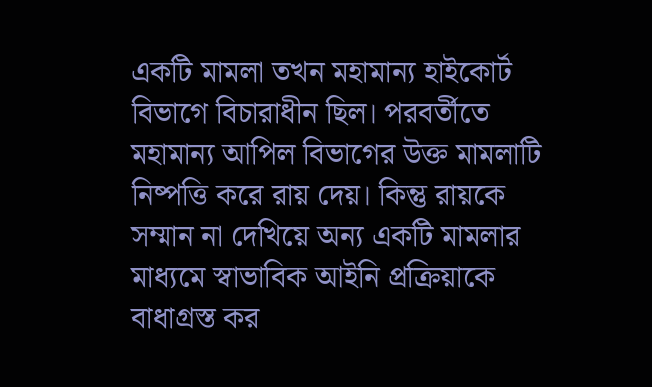একটি মামলা তখন মহামান্য হাইকোর্ট বিভাগে বিচারাধীন ছিল। পরবর্তীতে মহামান্য আপিল বিভাগের উক্ত মামলাটি নিষ্পত্তি করে রায় দেয়। কিন্তু রায়কে সম্মান না দেখিয়ে অন্য একটি মামলার মাধ্যমে স্বাভাবিক আইনি প্রক্রিয়াকে বাধাগ্রস্ত কর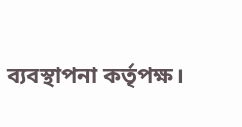ব্যবস্থাপনা কর্তৃপক্ষ।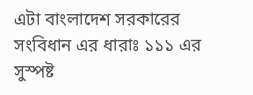এটা বাংলাদেশ সরকারের সংবিধান এর ধারাঃ ১১১ এর সুস্পষ্ট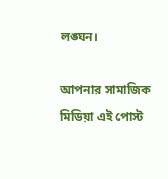লঙ্ঘন।

আপনার সামাজিক মিডিয়া এই পোস্ট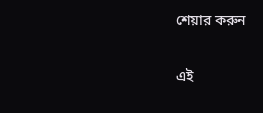শেয়ার করুন

এই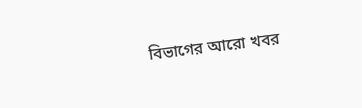বিভাগের আরো খবর